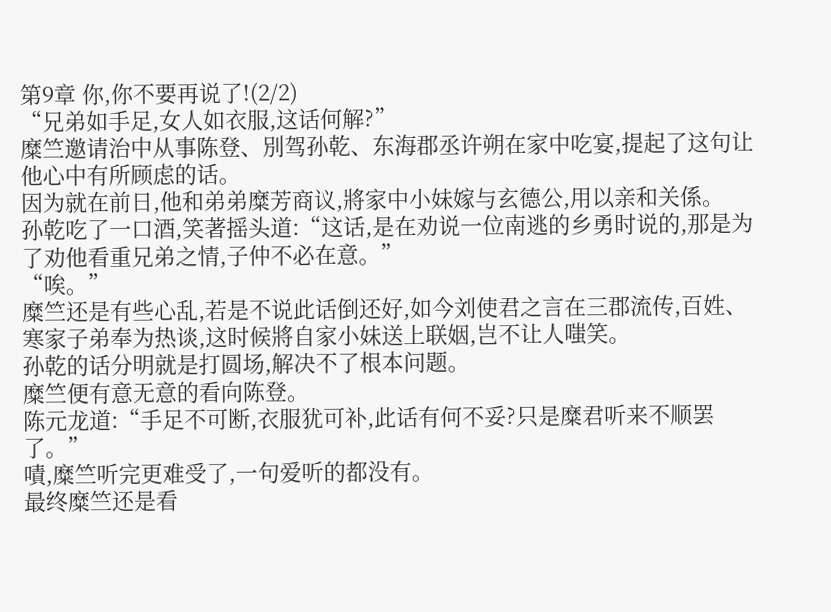第9章 你,你不要再说了!(2/2)
“兄弟如手足,女人如衣服,这话何解?”
糜竺邀请治中从事陈登、別驾孙乾、东海郡丞许朔在家中吃宴,提起了这句让他心中有所顾虑的话。
因为就在前日,他和弟弟糜芳商议,將家中小妹嫁与玄德公,用以亲和关係。
孙乾吃了一口酒,笑著摇头道:“这话,是在劝说一位南逃的乡勇时说的,那是为了劝他看重兄弟之情,子仲不必在意。”
“唉。”
糜竺还是有些心乱,若是不说此话倒还好,如今刘使君之言在三郡流传,百姓、寒家子弟奉为热谈,这时候將自家小妹送上联姻,岂不让人嗤笑。
孙乾的话分明就是打圆场,解决不了根本问题。
糜竺便有意无意的看向陈登。
陈元龙道:“手足不可断,衣服犹可补,此话有何不妥?只是糜君听来不顺罢了。”
嘖,糜竺听完更难受了,一句爱听的都没有。
最终糜竺还是看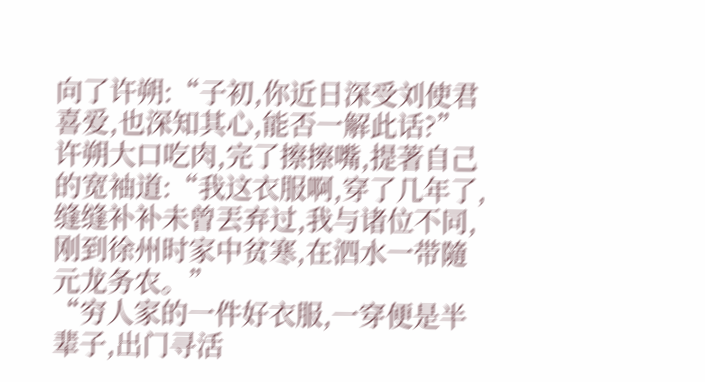向了许朔:“子初,你近日深受刘使君喜爱,也深知其心,能否一解此话?”
许朔大口吃肉,完了擦擦嘴,提著自己的宽袖道:“我这衣服啊,穿了几年了,缝缝补补未曾丟弃过,我与诸位不同,刚到徐州时家中贫寒,在泗水一带隨元龙务农。”
“穷人家的一件好衣服,一穿便是半辈子,出门寻活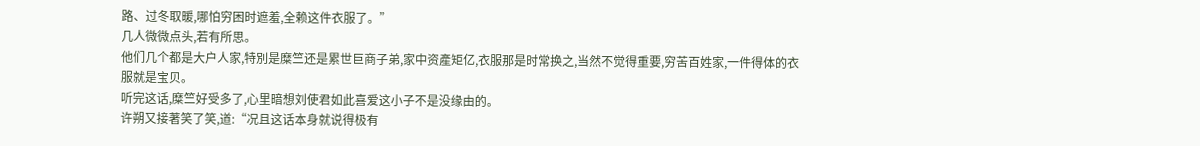路、过冬取暖,哪怕穷困时遮羞,全赖这件衣服了。”
几人微微点头,若有所思。
他们几个都是大户人家,特別是糜竺还是累世巨商子弟,家中资產矩亿,衣服那是时常换之,当然不觉得重要,穷苦百姓家,一件得体的衣服就是宝贝。
听完这话,糜竺好受多了,心里暗想刘使君如此喜爱这小子不是没缘由的。
许朔又接著笑了笑,道:“况且这话本身就说得极有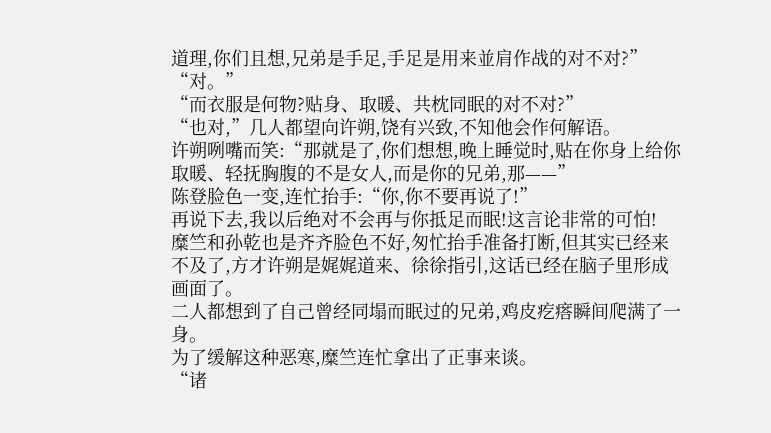道理,你们且想,兄弟是手足,手足是用来並肩作战的对不对?”
“对。”
“而衣服是何物?贴身、取暖、共枕同眠的对不对?”
“也对,”几人都望向许朔,饶有兴致,不知他会作何解语。
许朔咧嘴而笑:“那就是了,你们想想,晚上睡觉时,贴在你身上给你取暖、轻抚胸腹的不是女人,而是你的兄弟,那——”
陈登脸色一变,连忙抬手:“你,你不要再说了!”
再说下去,我以后绝对不会再与你抵足而眠!这言论非常的可怕!
糜竺和孙乾也是齐齐脸色不好,匆忙抬手准备打断,但其实已经来不及了,方才许朔是娓娓道来、徐徐指引,这话已经在脑子里形成画面了。
二人都想到了自己曾经同塌而眠过的兄弟,鸡皮疙瘩瞬间爬满了一身。
为了缓解这种恶寒,糜竺连忙拿出了正事来谈。
“诸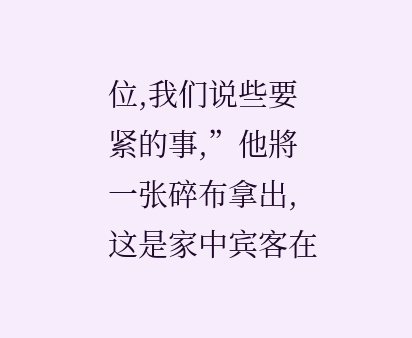位,我们说些要紧的事,”他將一张碎布拿出,这是家中宾客在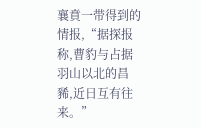襄賁一带得到的情报,“据探报称,曹豹与占据羽山以北的昌豨,近日互有往来。”